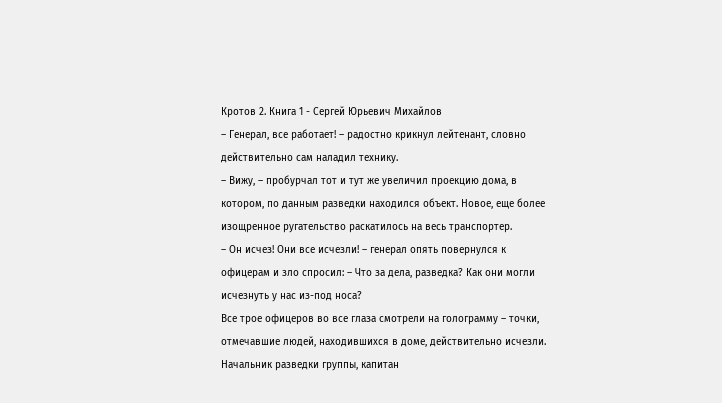Кротов 2. Книга 1 - Сергей Юрьевич Михайлов
– Генерал, все работает! – радостно крикнул лейтенант, словно действительно сам наладил технику.
– Вижу, – пробурчал тот и тут же увеличил проекцию дома, в котором, по данным разведки находился объект. Новое, еще более изощренное ругательство раскатилось на весь транспортер.
– Он исчез! Они все исчезли! – генерал опять повернулся к офицерам и зло спросил: – Что за дела, разведка? Как они могли исчезнуть у нас из-под носа?
Все трое офицеров во все глаза смотрели на голограмму – точки, отмечавшие людей, находившихся в доме, действительно исчезли. Начальник разведки группы, капитан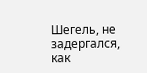Шегель, не задергался, как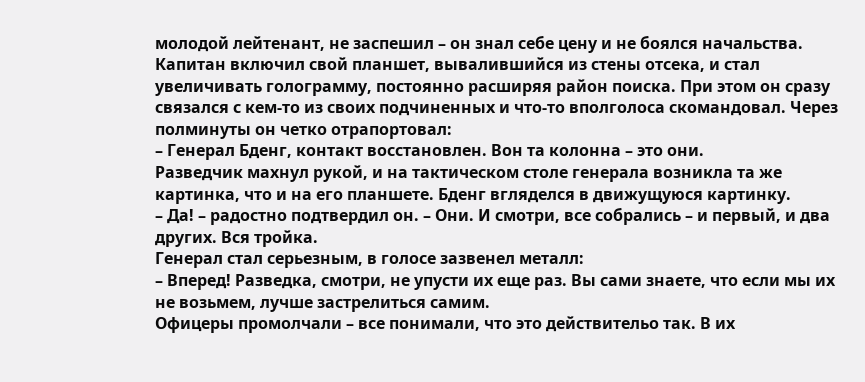молодой лейтенант, не заспешил – он знал себе цену и не боялся начальства. Капитан включил свой планшет, вывалившийся из стены отсека, и стал увеличивать голограмму, постоянно расширяя район поиска. При этом он сразу связался с кем-то из своих подчиненных и что-то вполголоса скомандовал. Через полминуты он четко отрапортовал:
– Генерал Бденг, контакт восстановлен. Вон та колонна – это они.
Разведчик махнул рукой, и на тактическом столе генерала возникла та же картинка, что и на его планшете. Бденг вгляделся в движущуюся картинку.
– Да! – радостно подтвердил он. – Они. И смотри, все собрались – и первый, и два других. Вся тройка.
Генерал стал серьезным, в голосе зазвенел металл:
– Вперед! Разведка, смотри, не упусти их еще раз. Вы сами знаете, что если мы их не возьмем, лучше застрелиться самим.
Офицеры промолчали – все понимали, что это действительо так. В их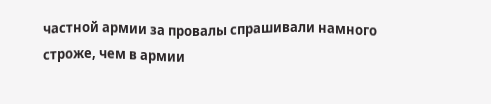частной армии за провалы спрашивали намного строже, чем в армии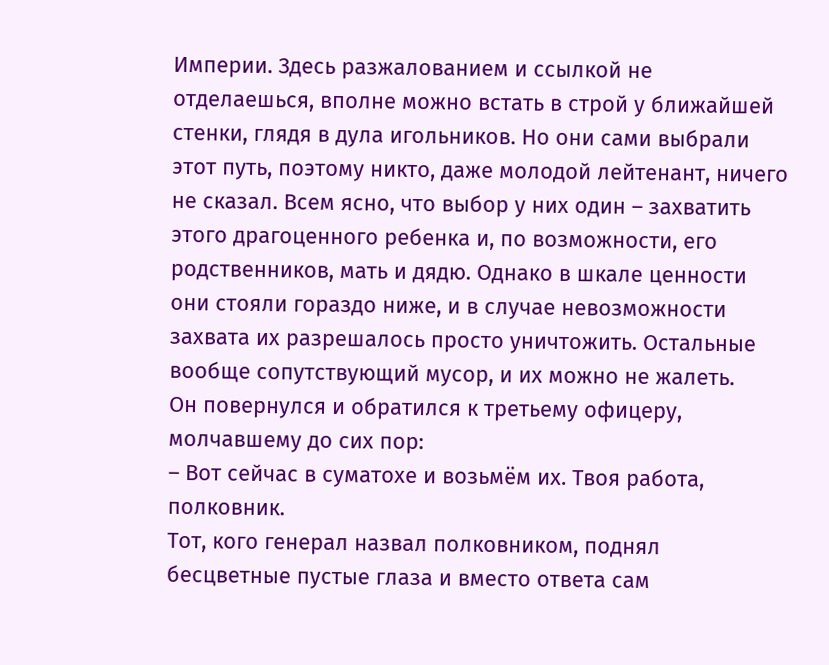Империи. Здесь разжалованием и ссылкой не отделаешься, вполне можно встать в строй у ближайшей стенки, глядя в дула игольников. Но они сами выбрали этот путь, поэтому никто, даже молодой лейтенант, ничего не сказал. Всем ясно, что выбор у них один – захватить этого драгоценного ребенка и, по возможности, его родственников, мать и дядю. Однако в шкале ценности они стояли гораздо ниже, и в случае невозможности захвата их разрешалось просто уничтожить. Остальные вообще сопутствующий мусор, и их можно не жалеть.
Он повернулся и обратился к третьему офицеру, молчавшему до сих пор:
– Вот сейчас в суматохе и возьмём их. Твоя работа, полковник.
Тот, кого генерал назвал полковником, поднял бесцветные пустые глаза и вместо ответа сам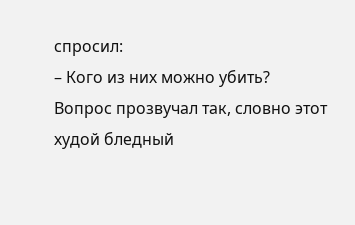спросил:
– Кого из них можно убить?
Вопрос прозвучал так, словно этот худой бледный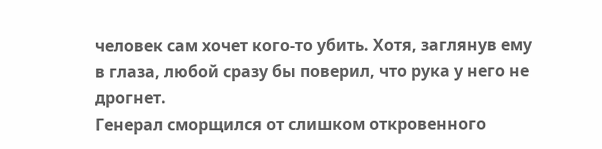человек сам хочет кого-то убить. Хотя, заглянув ему в глаза, любой сразу бы поверил, что рука у него не дрогнет.
Генерал сморщился от слишком откровенного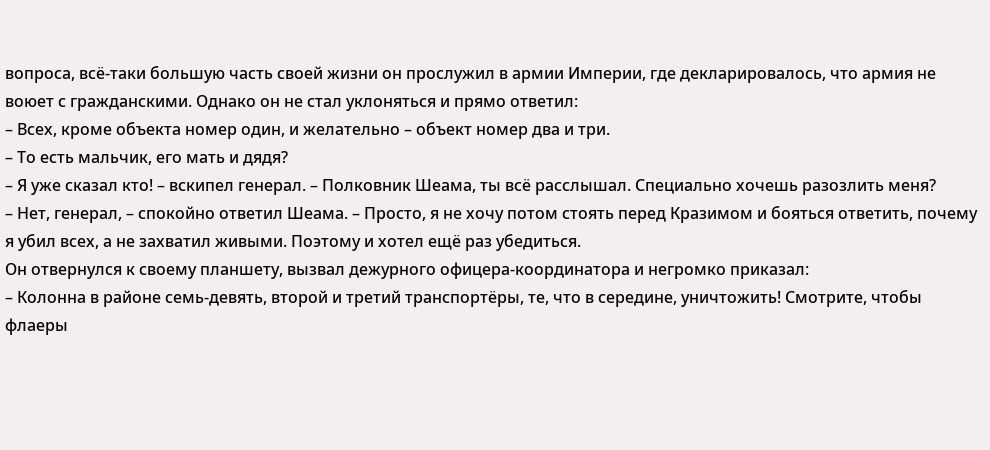вопроса, всё-таки большую часть своей жизни он прослужил в армии Империи, где декларировалось, что армия не воюет с гражданскими. Однако он не стал уклоняться и прямо ответил:
– Всех, кроме объекта номер один, и желательно – объект номер два и три.
– То есть мальчик, его мать и дядя?
– Я уже сказал кто! – вскипел генерал. – Полковник Шеама, ты всё расслышал. Специально хочешь разозлить меня?
– Нет, генерал, – спокойно ответил Шеама. – Просто, я не хочу потом стоять перед Кразимом и бояться ответить, почему я убил всех, а не захватил живыми. Поэтому и хотел ещё раз убедиться.
Он отвернулся к своему планшету, вызвал дежурного офицера-координатора и негромко приказал:
– Колонна в районе семь-девять, второй и третий транспортёры, те, что в середине, уничтожить! Смотрите, чтобы флаеры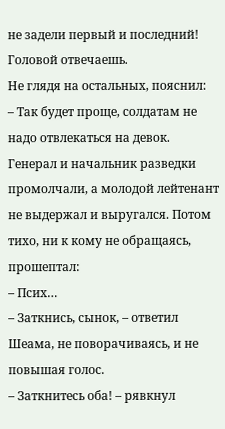не задели первый и последний! Головой отвечаешь.
Не глядя на остальных, пояснил:
– Так будет проще, солдатам не надо отвлекаться на девок.
Генерал и начальник разведки промолчали, а молодой лейтенант не выдержал и выругался. Потом тихо, ни к кому не обращаясь, прошептал:
– Псих…
– Заткнись, сынок, – ответил Шеама, не поворачиваясь, и не повышая голос.
– Заткнитесь оба! – рявкнул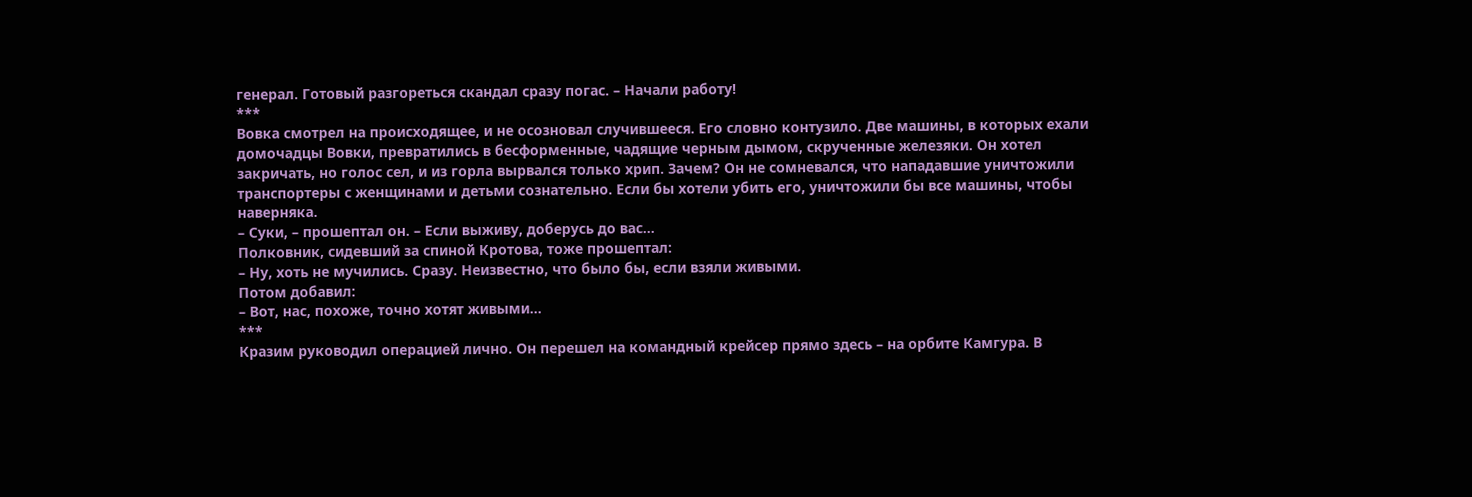генерал. Готовый разгореться скандал сразу погас. – Начали работу!
***
Вовка смотрел на происходящее, и не осозновал случившееся. Его словно контузило. Две машины, в которых ехали домочадцы Вовки, превратились в бесформенные, чадящие черным дымом, скрученные железяки. Он хотел закричать, но голос сел, и из горла вырвался только хрип. Зачем? Он не сомневался, что нападавшие уничтожили транспортеры с женщинами и детьми сознательно. Если бы хотели убить его, уничтожили бы все машины, чтобы наверняка.
– Суки, – прошептал он. – Если выживу, доберусь до вас…
Полковник, сидевший за спиной Кротова, тоже прошептал:
– Ну, хоть не мучились. Сразу. Неизвестно, что было бы, если взяли живыми.
Потом добавил:
– Вот, нас, похоже, точно хотят живыми…
***
Кразим руководил операцией лично. Он перешел на командный крейсер прямо здесь – на орбите Камгура. В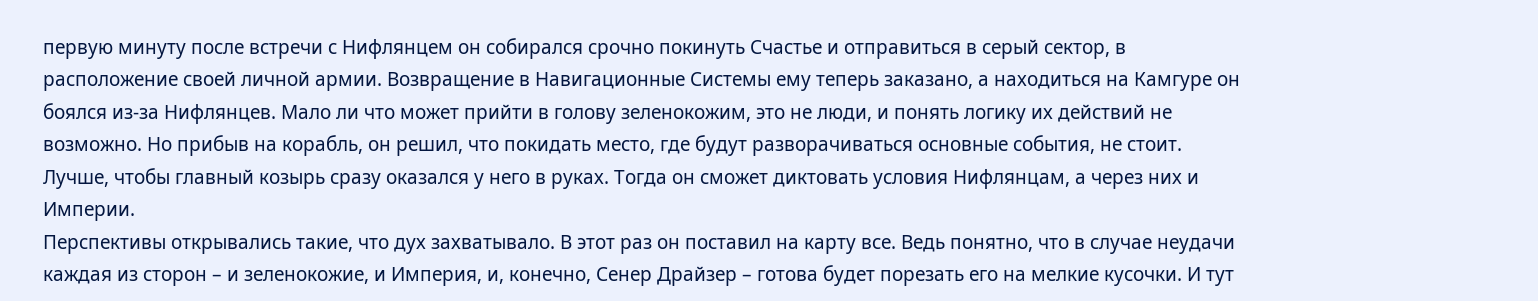первую минуту после встречи с Нифлянцем он собирался срочно покинуть Счастье и отправиться в серый сектор, в расположение своей личной армии. Возвращение в Навигационные Системы ему теперь заказано, а находиться на Камгуре он боялся из-за Нифлянцев. Мало ли что может прийти в голову зеленокожим, это не люди, и понять логику их действий не возможно. Но прибыв на корабль, он решил, что покидать место, где будут разворачиваться основные события, не стоит. Лучше, чтобы главный козырь сразу оказался у него в руках. Тогда он сможет диктовать условия Нифлянцам, а через них и Империи.
Перспективы открывались такие, что дух захватывало. В этот раз он поставил на карту все. Ведь понятно, что в случае неудачи каждая из сторон – и зеленокожие, и Империя, и, конечно, Сенер Драйзер – готова будет порезать его на мелкие кусочки. И тут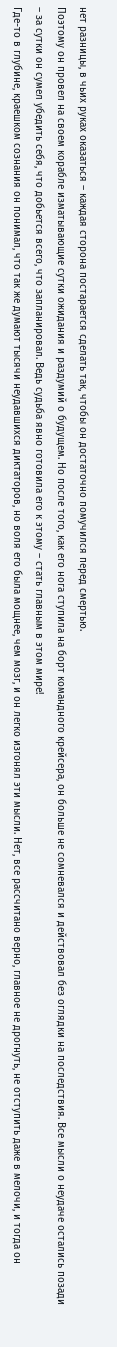нет разницы, в чьих руках оказаться – каждая сторона постарается сделать так, чтобы он достаточно помучился перед смертью.
Поэтому он провел на своем корабле изматывающие сутки ожидания и раздумий о будущем. Но после того, как его нога ступила на борт командного крейсера, он больше не сомневался и действовал без оглядки на последствия. Все мысли о неудаче остались позади – за сутки он сумел убедить себя, что добьется всего, что запланировал. Ведь судьба явно готовила его к этому – стать главным в этом мире!
Где-то в глубине, краешком сознания он понимал, что так же думают тысячи неудавшихся диктаторов, но воля его была мощнее, чем мозг, и он легко изгонял эти мысли. Нет, все рассчитано верно, главное не дрогнуть, не отступить даже в мелочи, и тогда он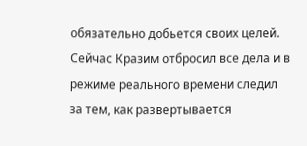обязательно добьется своих целей.
Сейчас Кразим отбросил все дела и в режиме реального времени следил за тем, как развертывается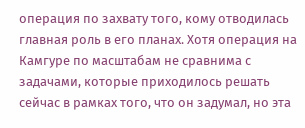операция по захвату того, кому отводилась главная роль в его планах. Хотя операция на Камгуре по масштабам не сравнима с задачами, которые приходилось решать сейчас в рамках того, что он задумал, но эта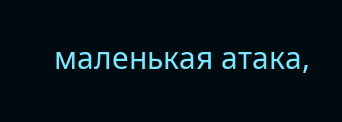маленькая атака,